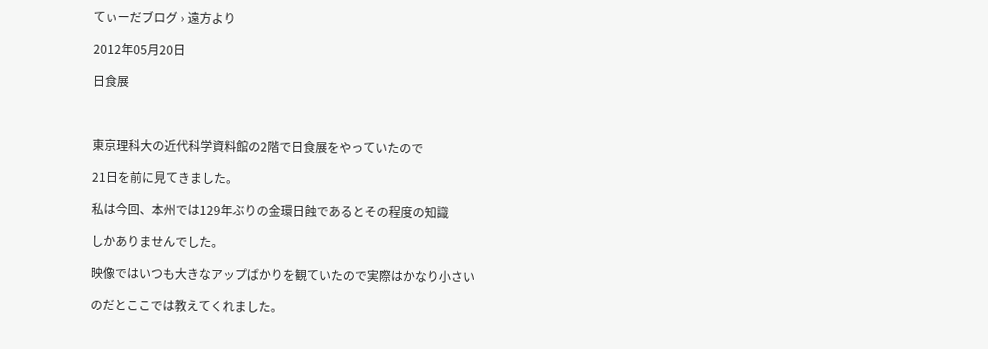てぃーだブログ › 遠方より

2012年05月20日

日食展



東京理科大の近代科学資料館の2階で日食展をやっていたので

21日を前に見てきました。

私は今回、本州では129年ぶりの金環日蝕であるとその程度の知識

しかありませんでした。

映像ではいつも大きなアップばかりを観ていたので実際はかなり小さい

のだとここでは教えてくれました。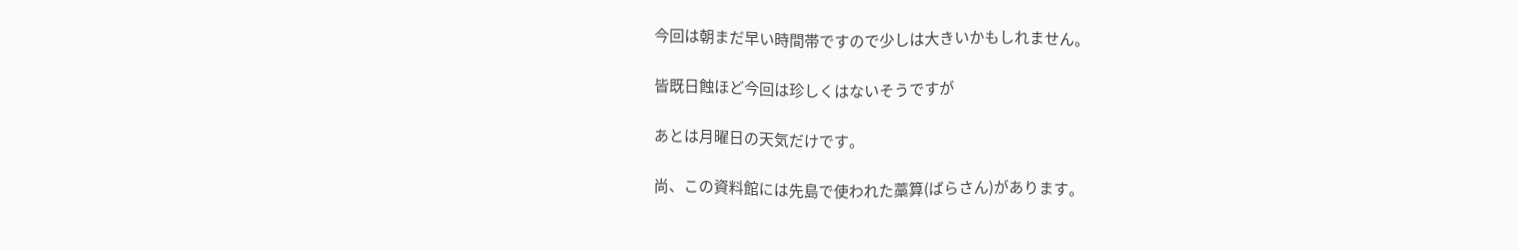今回は朝まだ早い時間帯ですので少しは大きいかもしれません。

皆既日蝕ほど今回は珍しくはないそうですが

あとは月曜日の天気だけです。

尚、この資料館には先島で使われた藁算(ばらさん)があります。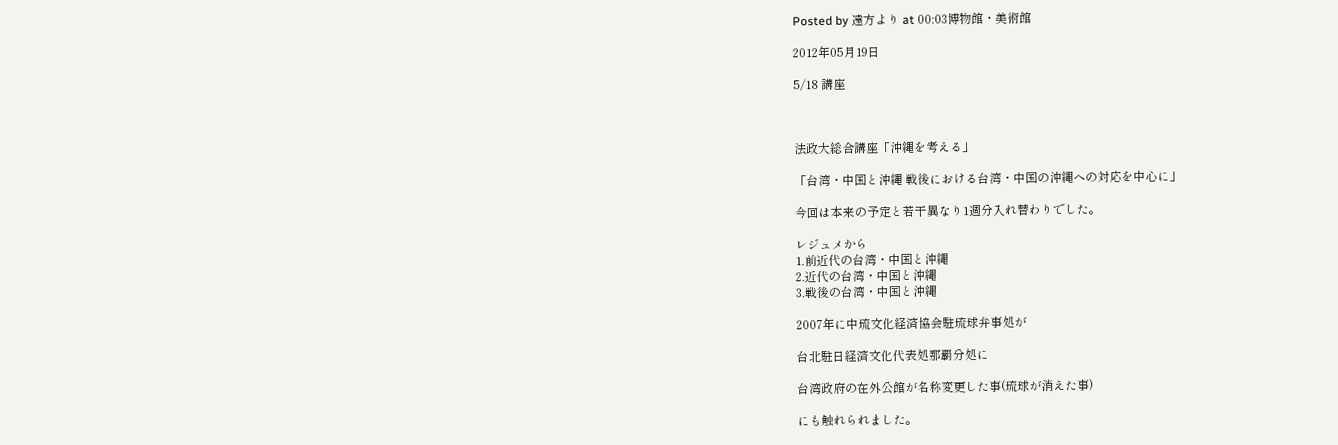Posted by 遠方より at 00:03博物館・美術館

2012年05月19日

5/18 講座



法政大総合講座「沖縄を考える」

「台湾・中国と沖縄 戦後における台湾・中国の沖縄への対応を中心に」

今回は本来の予定と若干異なり1週分入れ替わりでした。

レジュメから
1.前近代の台湾・中国と沖縄
2.近代の台湾・中国と沖縄
3.戦後の台湾・中国と沖縄

2007年に中琉文化経済協会駐琉球弁事処が

台北駐日経済文化代表処那覇分処に

台湾政府の在外公館が名称変更した事(琉球が消えた事)

にも触れられました。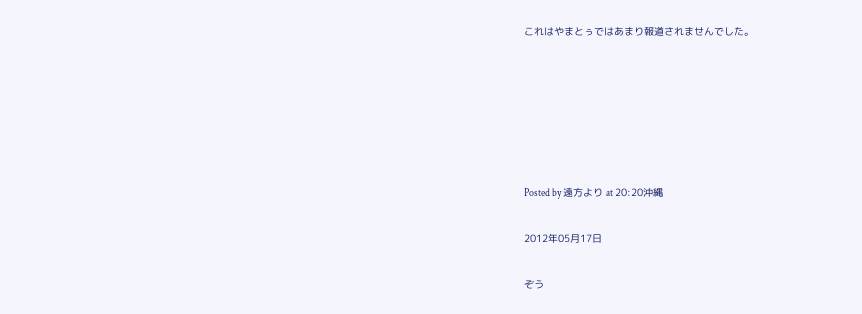これはやまとぅではあまり報道されませんでした。






Posted by 遠方より at 20:20沖縄

2012年05月17日

ぞう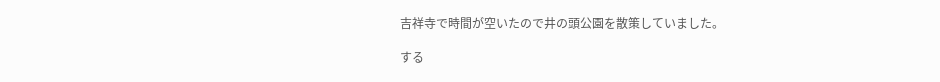吉祥寺で時間が空いたので井の頭公園を散策していました。

する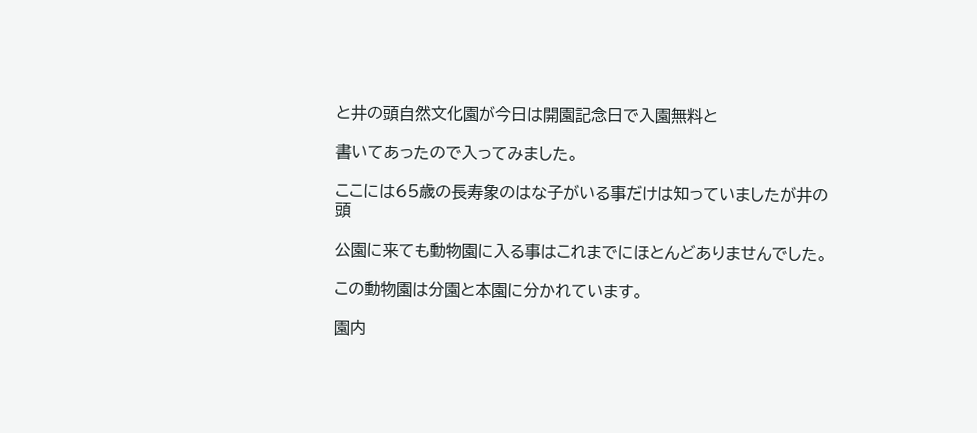と井の頭自然文化園が今日は開園記念日で入園無料と

書いてあったので入ってみました。

ここには65歳の長寿象のはな子がいる事だけは知っていましたが井の頭

公園に来ても動物園に入る事はこれまでにほとんどありませんでした。

この動物園は分園と本園に分かれています。

園内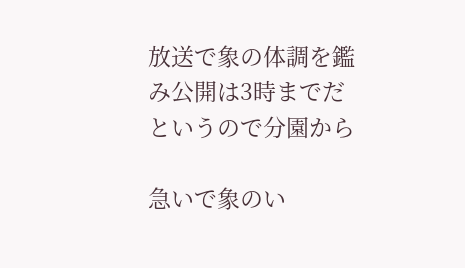放送で象の体調を鑑み公開は3時までだというので分園から

急いで象のい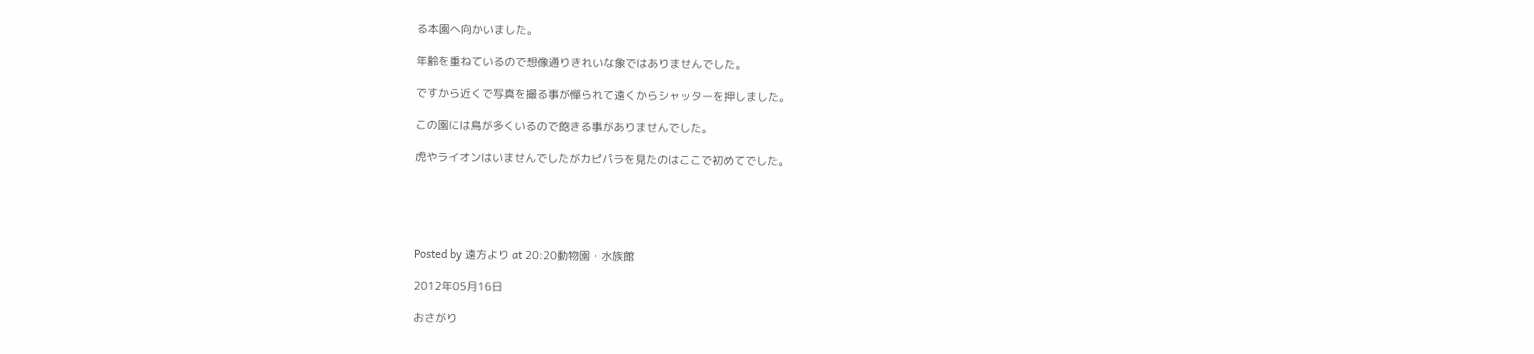る本園へ向かいました。

年齢を重ねているので想像通りきれいな象ではありませんでした。

ですから近くで写真を撮る事が憚られて遠くからシャッターを押しました。

この園には鳥が多くいるので飽きる事がありませんでした。

虎やライオンはいませんでしたがカピパラを見たのはここで初めてでした。





Posted by 遠方より at 20:20動物園・水族館

2012年05月16日

おさがり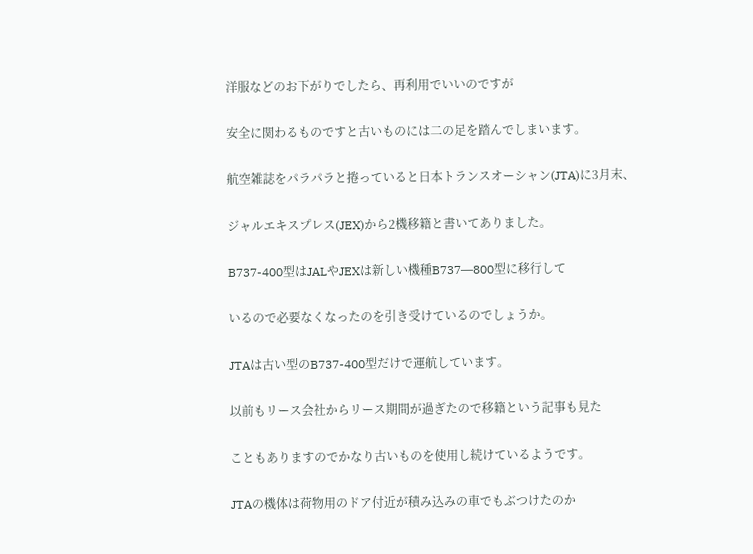洋服などのお下がりでしたら、再利用でいいのですが

安全に関わるものですと古いものには二の足を踏んでしまいます。

航空雑誌をパラパラと捲っていると日本トランスオーシャン(JTA)に3月末、

ジャルエキスプレス(JEX)から2機移籍と書いてありました。

B737-400型はJALやJEXは新しい機種B737―800型に移行して

いるので必要なくなったのを引き受けているのでしょうか。

JTAは古い型のB737-400型だけで運航しています。

以前もリース会社からリース期間が過ぎたので移籍という記事も見た

こともありますのでかなり古いものを使用し続けているようです。

JTAの機体は荷物用のドア付近が積み込みの車でもぶつけたのか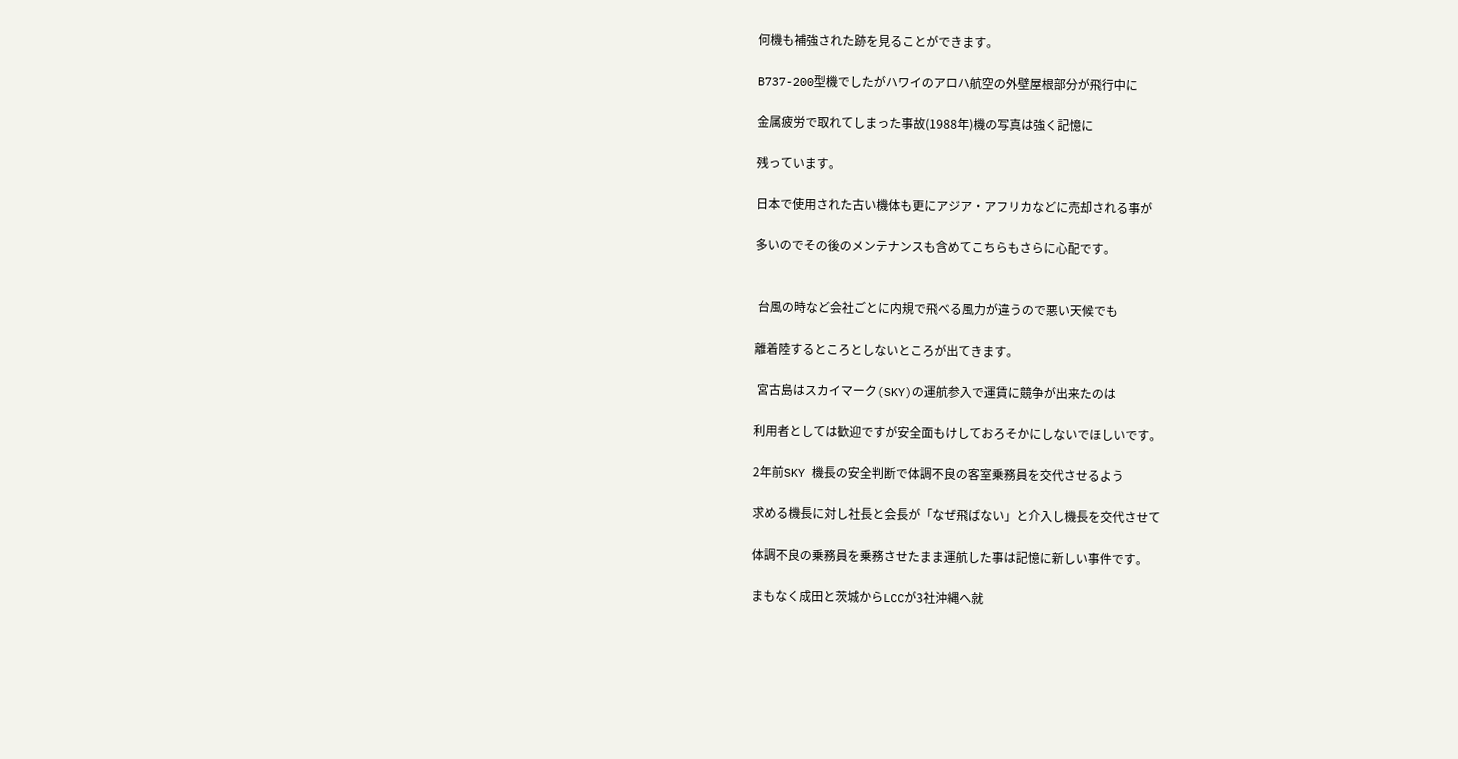何機も補強された跡を見ることができます。

B737-200型機でしたがハワイのアロハ航空の外壁屋根部分が飛行中に

金属疲労で取れてしまった事故(1988年)機の写真は強く記憶に

残っています。

日本で使用された古い機体も更にアジア・アフリカなどに売却される事が

多いのでその後のメンテナンスも含めてこちらもさらに心配です。


 台風の時など会社ごとに内規で飛べる風力が違うので悪い天候でも

離着陸するところとしないところが出てきます。

 宮古島はスカイマーク(SKY)の運航参入で運賃に競争が出来たのは

利用者としては歓迎ですが安全面もけしておろそかにしないでほしいです。

2年前SKY 機長の安全判断で体調不良の客室乗務員を交代させるよう

求める機長に対し社長と会長が「なぜ飛ばない」と介入し機長を交代させて

体調不良の乗務員を乗務させたまま運航した事は記憶に新しい事件です。

まもなく成田と茨城からLCCが3社沖縄へ就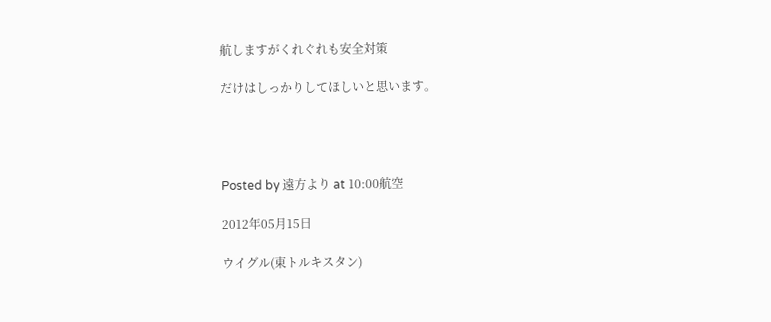航しますがくれぐれも安全対策

だけはしっかりしてほしいと思います。




Posted by 遠方より at 10:00航空

2012年05月15日

ウイグル(東トルキスタン)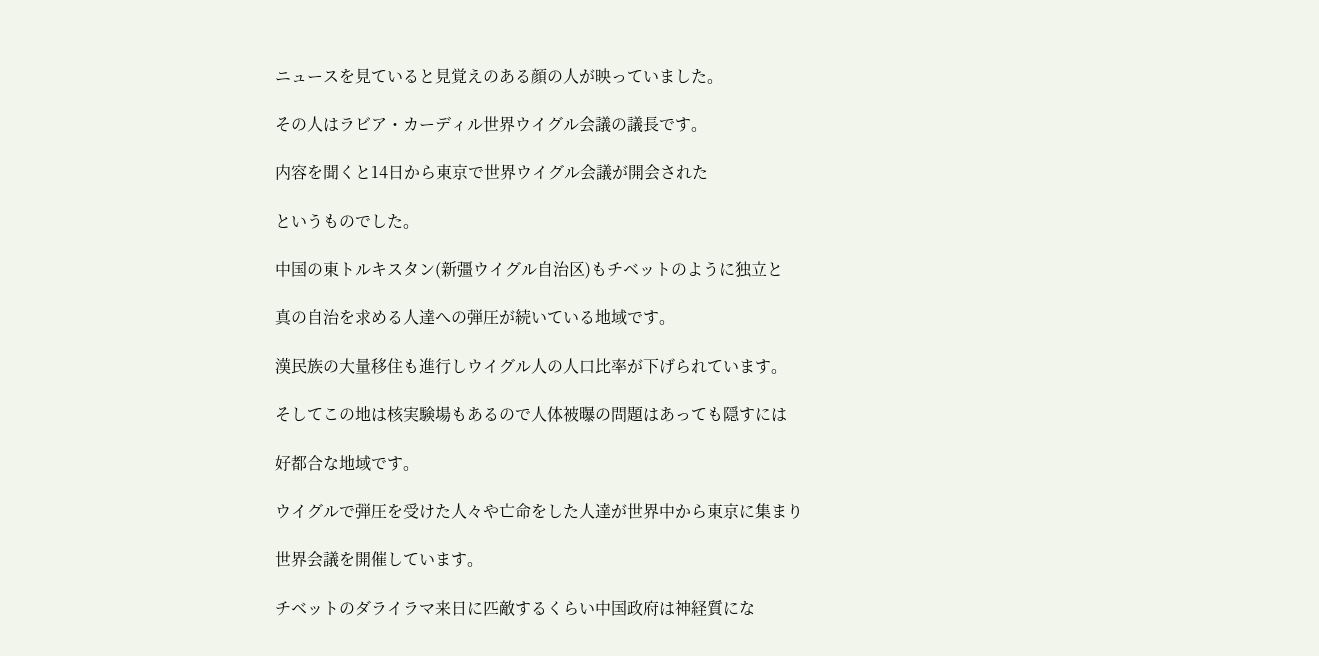ニュースを見ていると見覚えのある顔の人が映っていました。

その人はラビア・カーディル世界ウイグル会議の議長です。

内容を聞くと14日から東京で世界ウイグル会議が開会された

というものでした。

中国の東トルキスタン(新彊ウイグル自治区)もチベットのように独立と

真の自治を求める人達への弾圧が続いている地域です。

漢民族の大量移住も進行しウイグル人の人口比率が下げられています。

そしてこの地は核実験場もあるので人体被曝の問題はあっても隠すには

好都合な地域です。

ウイグルで弾圧を受けた人々や亡命をした人達が世界中から東京に集まり

世界会議を開催しています。

チベットのダライラマ来日に匹敵するくらい中国政府は神経質にな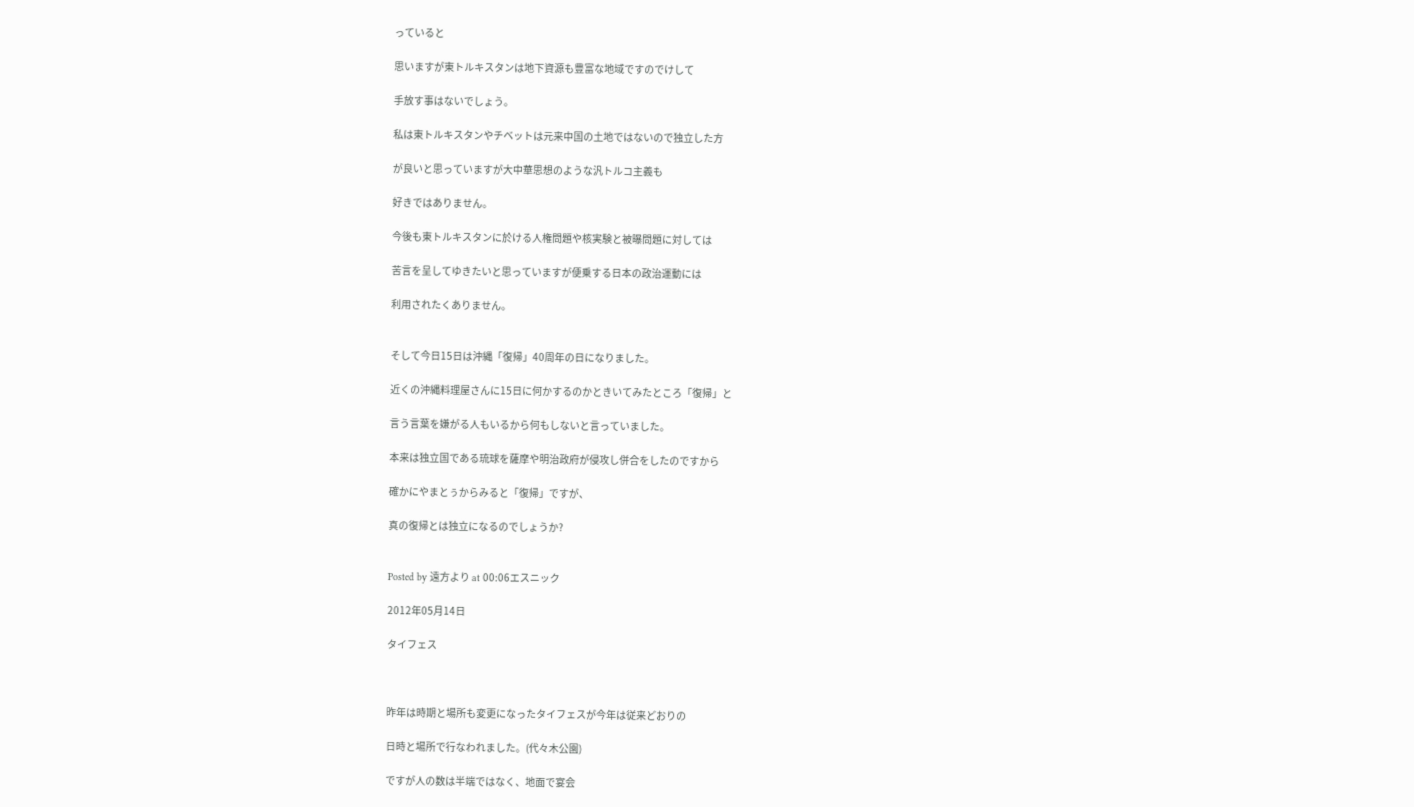っていると

思いますが東トルキスタンは地下資源も豊富な地域ですのでけして

手放す事はないでしょう。

私は東トルキスタンやチベットは元来中国の土地ではないので独立した方

が良いと思っていますが大中華思想のような汎トルコ主義も

好きではありません。

今後も東トルキスタンに於ける人権問題や核実験と被曝問題に対しては

苦言を呈してゆきたいと思っていますが便乗する日本の政治運動には

利用されたくありません。


そして今日15日は沖縄「復帰」40周年の日になりました。

近くの沖縄料理屋さんに15日に何かするのかときいてみたところ「復帰」と

言う言葉を嫌がる人もいるから何もしないと言っていました。

本来は独立国である琉球を薩摩や明治政府が侵攻し併合をしたのですから

確かにやまとぅからみると「復帰」ですが、

真の復帰とは独立になるのでしょうか?


Posted by 遠方より at 00:06エスニック

2012年05月14日

タイフェス



昨年は時期と場所も変更になったタイフェスが今年は従来どおりの

日時と場所で行なわれました。(代々木公園)

ですが人の数は半端ではなく、地面で宴会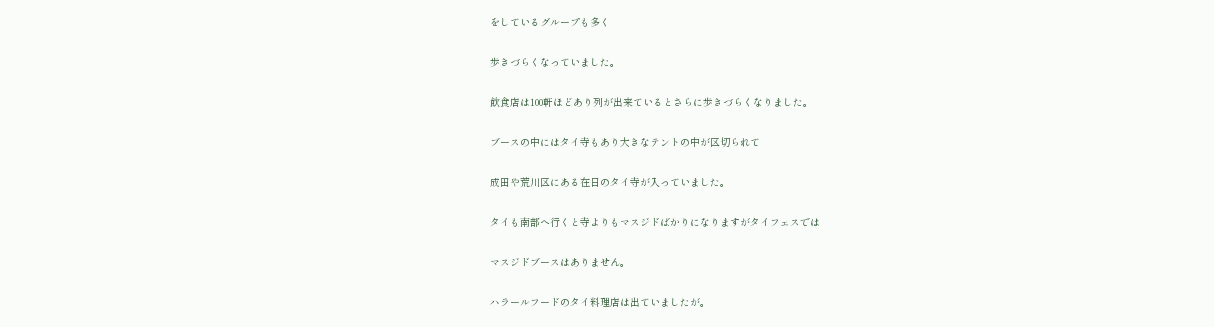をしているグループも多く

歩きづらくなっていました。

飲食店は100軒ほどあり列が出来ているとさらに歩きづらくなりました。

ブースの中にはタイ寺もあり大きなテントの中が区切られて

成田や荒川区にある在日のタイ寺が入っていました。

タイも南部へ行くと寺よりもマスジドばかりになりますがタイフェスでは

マスジドブースはありません。

ハラールフードのタイ料理店は出ていましたが。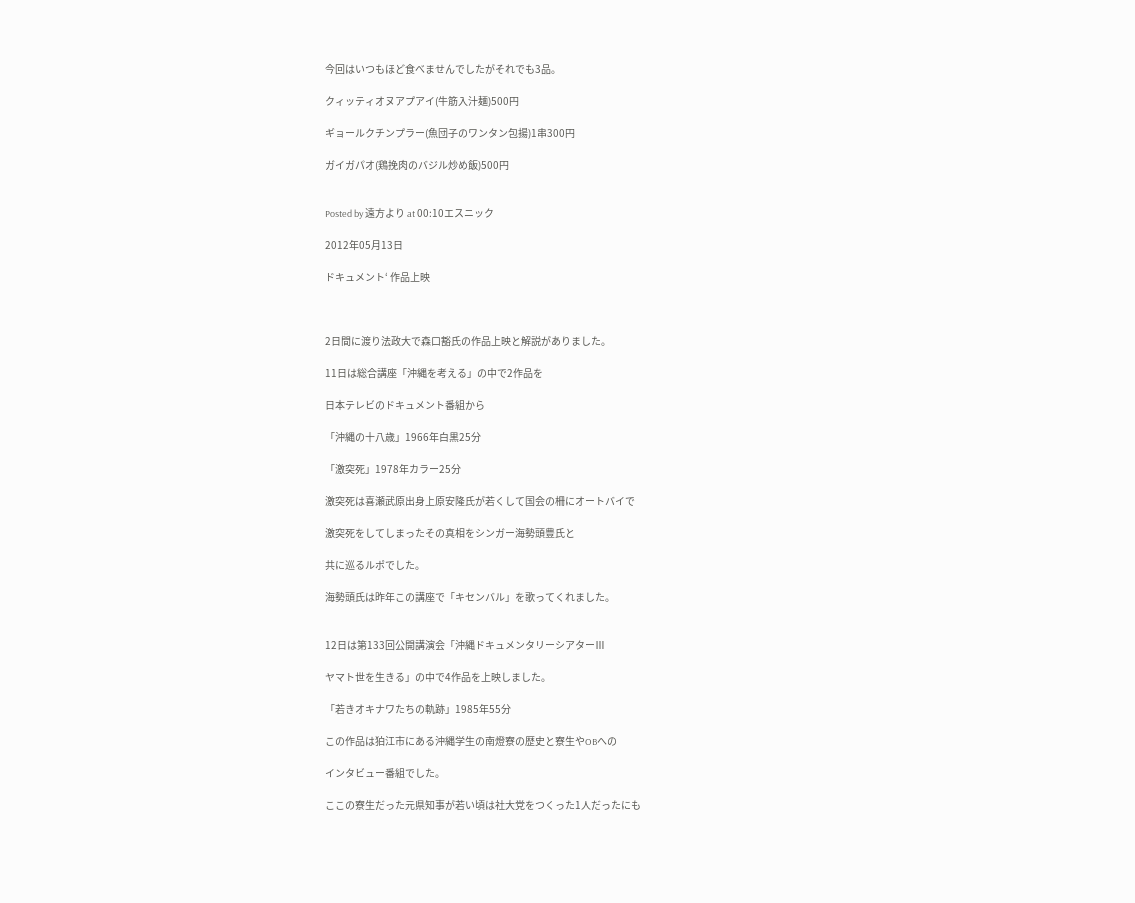今回はいつもほど食べませんでしたがそれでも3品。

クィッティオヌアプアイ(牛筋入汁麺)500円

ギョールクチンプラー(魚団子のワンタン包揚)1串300円

ガイガパオ(鶏挽肉のバジル炒め飯)500円


Posted by 遠方より at 00:10エスニック

2012年05月13日

ドキュメント‘ 作品上映



2日間に渡り法政大で森口豁氏の作品上映と解説がありました。

11日は総合講座「沖縄を考える」の中で2作品を

日本テレビのドキュメント番組から

「沖縄の十八歳」1966年白黒25分

「激突死」1978年カラー25分

激突死は喜瀬武原出身上原安隆氏が若くして国会の柵にオートバイで

激突死をしてしまったその真相をシンガー海勢頭豊氏と

共に巡るルポでした。

海勢頭氏は昨年この講座で「キセンバル」を歌ってくれました。


12日は第133回公開講演会「沖縄ドキュメンタリーシアターⅢ

ヤマト世を生きる」の中で4作品を上映しました。

「若きオキナワたちの軌跡」1985年55分

この作品は狛江市にある沖縄学生の南燈寮の歴史と寮生やOBへの

インタビュー番組でした。

ここの寮生だった元県知事が若い頃は社大党をつくった1人だったにも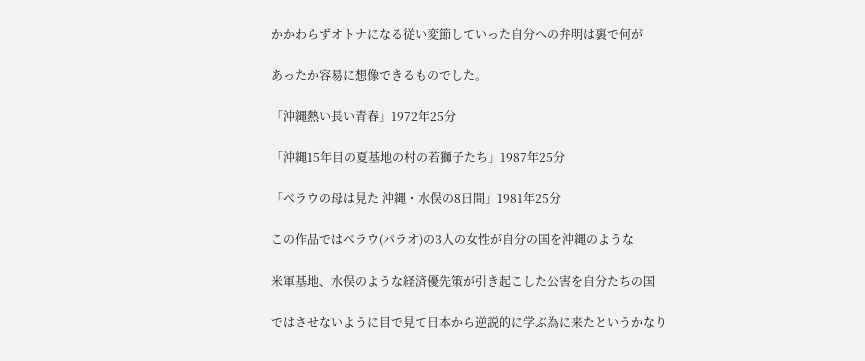かかわらずオトナになる従い変節していった自分への弁明は裏で何が

あったか容易に想像できるものでした。

「沖縄熱い長い青春」1972年25分

「沖縄15年目の夏基地の村の若獅子たち」1987年25分

「ベラウの母は見た 沖縄・水俣の8日間」1981年25分

この作品ではベラウ(パラオ)の3人の女性が自分の国を沖縄のような

米軍基地、水俣のような経済優先策が引き起こした公害を自分たちの国

ではさせないように目で見て日本から逆説的に学ぶ為に来たというかなり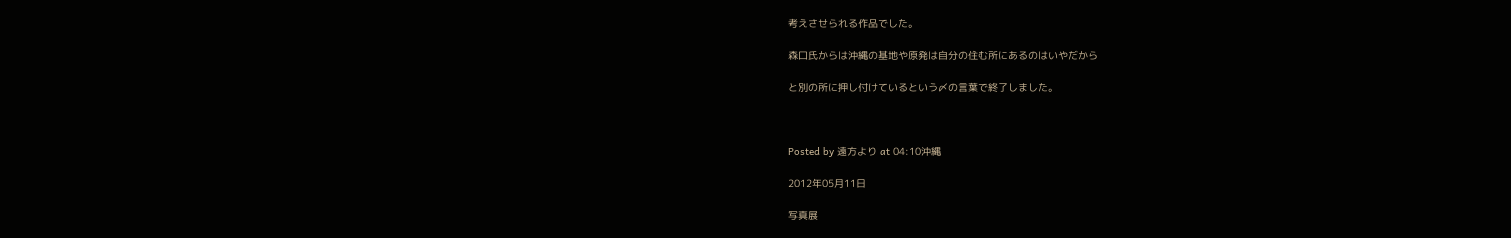考えさせられる作品でした。

森口氏からは沖縄の基地や原発は自分の住む所にあるのはいやだから

と別の所に押し付けているという〆の言葉で終了しました。



Posted by 遠方より at 04:10沖縄

2012年05月11日

写真展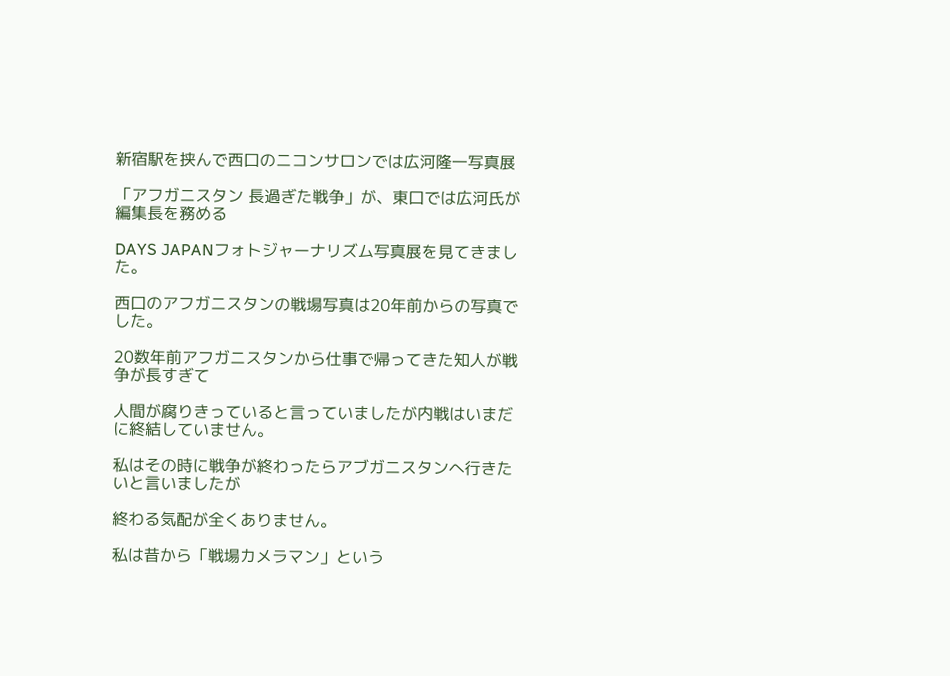新宿駅を挟んで西口のニコンサロンでは広河隆一写真展

「アフガニスタン 長過ぎた戦争」が、東口では広河氏が編集長を務める

DAYS JAPANフォトジャーナリズム写真展を見てきました。

西口のアフガニスタンの戦場写真は20年前からの写真でした。

20数年前アフガニスタンから仕事で帰ってきた知人が戦争が長すぎて

人間が腐りきっていると言っていましたが内戦はいまだに終結していません。

私はその時に戦争が終わったらアブガニスタンへ行きたいと言いましたが

終わる気配が全くありません。

私は昔から「戦場カメラマン」という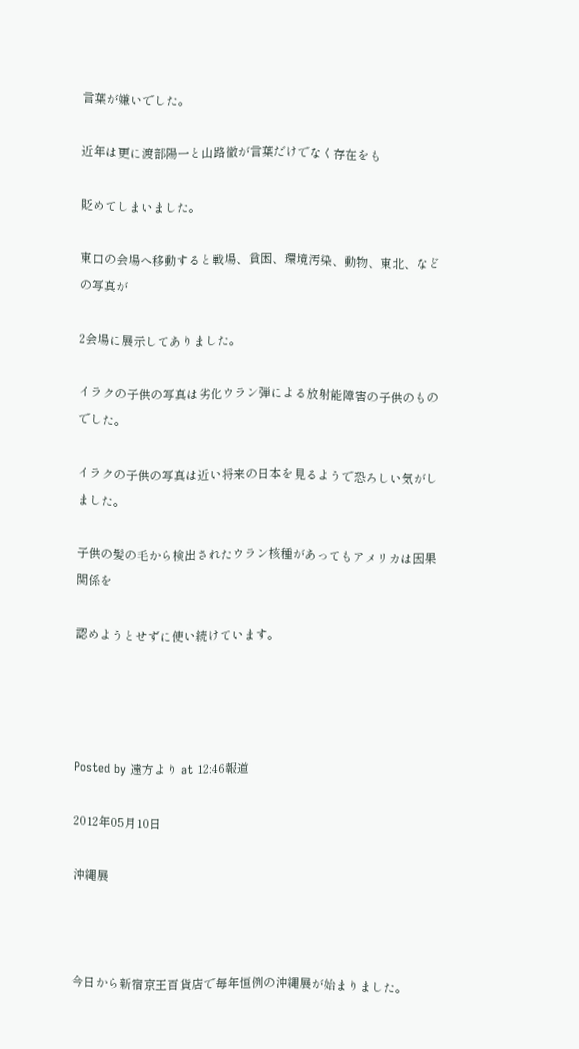言葉が嫌いでした。

近年は更に渡部陽一と山路徹が言葉だけでなく存在をも

貶めてしまいました。

東口の会場へ移動すると戦場、貧困、環境汚染、動物、東北、などの写真が

2会場に展示してありました。

イラクの子供の写真は劣化ウラン弾による放射能障害の子供のものでした。

イラクの子供の写真は近い将来の日本を見るようで恐ろしい気がしました。

子供の髪の毛から検出されたウラン核種があってもアメリカは因果関係を

認めようとせずに使い続けています。




Posted by 遠方より at 12:46報道

2012年05月10日

沖縄展



今日から新宿京王百貨店で毎年恒例の沖縄展が始まりました。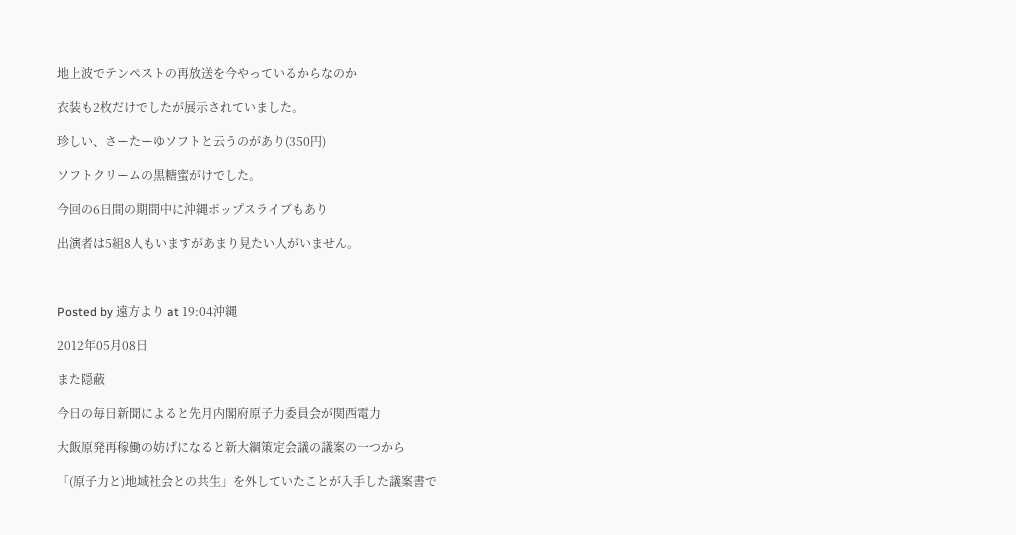地上波でテンペストの再放送を今やっているからなのか

衣装も2枚だけでしたが展示されていました。

珍しい、さーたーゆソフトと云うのがあり(350円)

ソフトクリームの黒糖蜜がけでした。

今回の6日間の期間中に沖縄ポップスライブもあり

出演者は5組8人もいますがあまり見たい人がいません。



Posted by 遠方より at 19:04沖縄

2012年05月08日

また隠蔽

今日の毎日新聞によると先月内閣府原子力委員会が関西電力

大飯原発再稼働の妨げになると新大綱策定会議の議案の一つから

「(原子力と)地域社会との共生」を外していたことが入手した議案書で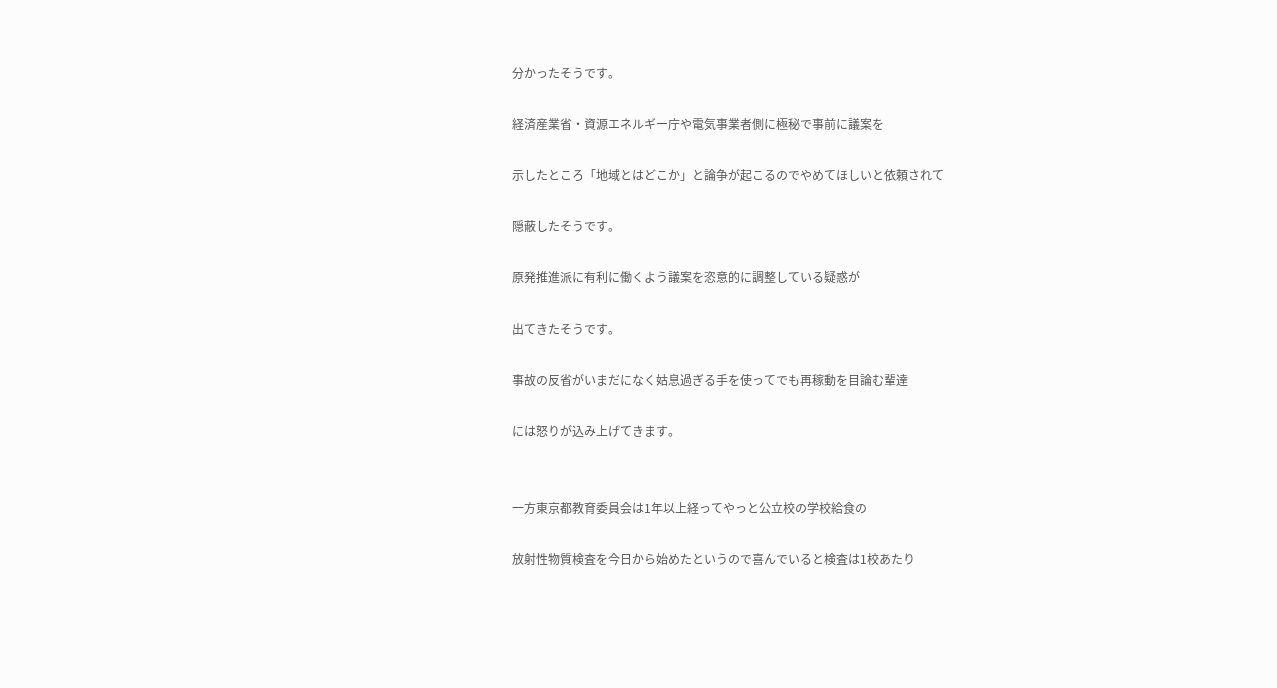分かったそうです。

経済産業省・資源エネルギー庁や電気事業者側に極秘で事前に議案を

示したところ「地域とはどこか」と論争が起こるのでやめてほしいと依頼されて

隠蔽したそうです。

原発推進派に有利に働くよう議案を恣意的に調整している疑惑が

出てきたそうです。

事故の反省がいまだになく姑息過ぎる手を使ってでも再稼動を目論む輩達

には怒りが込み上げてきます。


一方東京都教育委員会は1年以上経ってやっと公立校の学校給食の

放射性物質検査を今日から始めたというので喜んでいると検査は1校あたり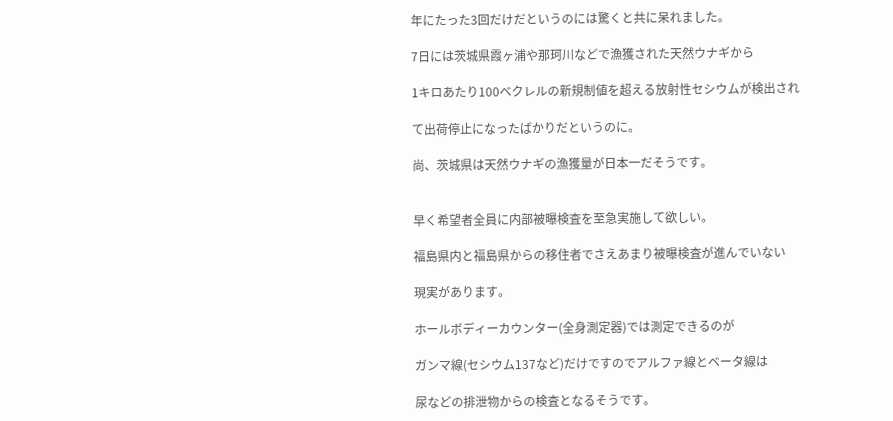年にたった3回だけだというのには驚くと共に呆れました。

7日には茨城県霞ヶ浦や那珂川などで漁獲された天然ウナギから

1キロあたり100ベクレルの新規制値を超える放射性セシウムが検出され

て出荷停止になったばかりだというのに。

尚、茨城県は天然ウナギの漁獲量が日本一だそうです。


早く希望者全員に内部被曝検査を至急実施して欲しい。

福島県内と福島県からの移住者でさえあまり被曝検査が進んでいない

現実があります。

ホールボディーカウンター(全身測定器)では測定できるのが

ガンマ線(セシウム137など)だけですのでアルファ線とベータ線は

尿などの排泄物からの検査となるそうです。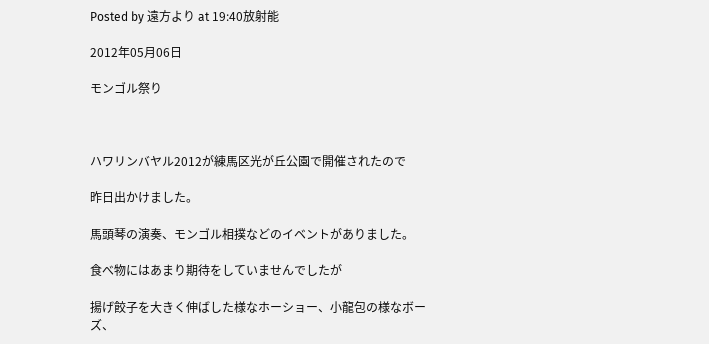Posted by 遠方より at 19:40放射能

2012年05月06日

モンゴル祭り



ハワリンバヤル2012が練馬区光が丘公園で開催されたので

昨日出かけました。

馬頭琴の演奏、モンゴル相撲などのイベントがありました。

食べ物にはあまり期待をしていませんでしたが

揚げ餃子を大きく伸ばした様なホーショー、小龍包の様なボーズ、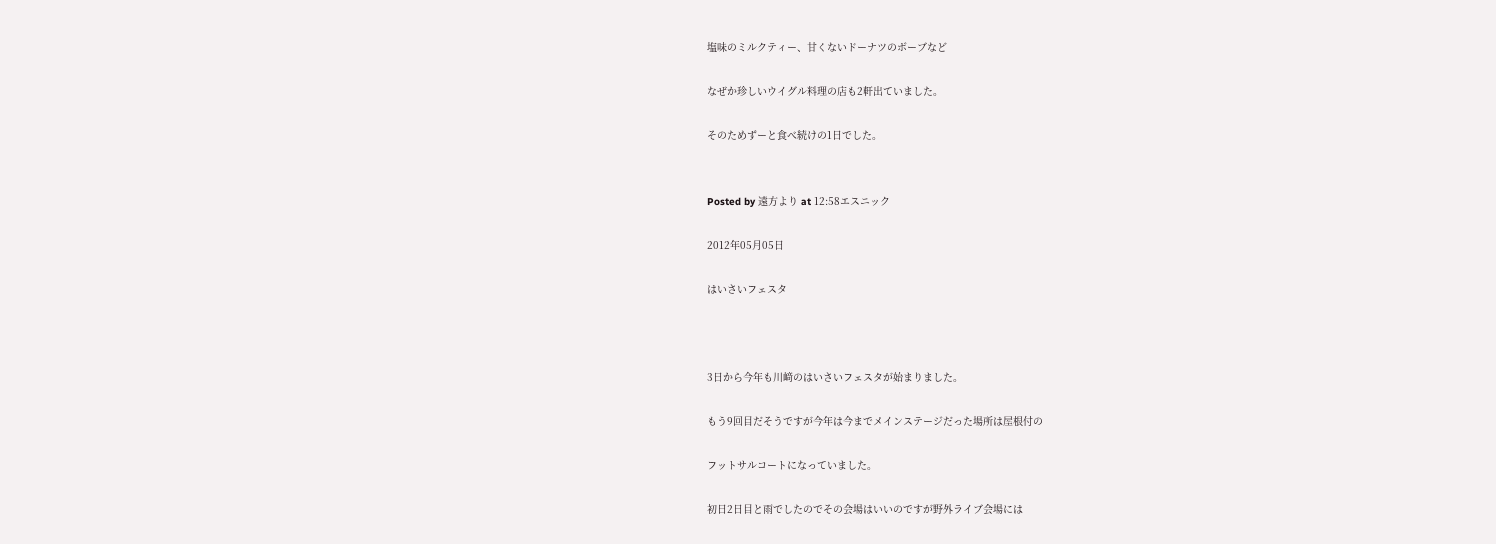塩味のミルクティー、甘くないドーナツのボーブなど

なぜか珍しいウイグル料理の店も2軒出ていました。

そのためずーと食べ続けの1日でした。


Posted by 遠方より at 12:58エスニック

2012年05月05日

はいさいフェスタ



3日から今年も川﨑のはいさいフェスタが始まりました。

もう9回目だそうですが今年は今までメインステージだった場所は屋根付の

フットサルコートになっていました。

初日2日目と雨でしたのでその会場はいいのですが野外ライブ会場には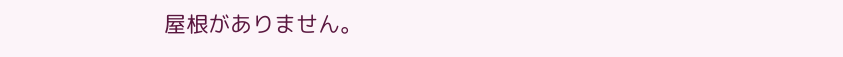屋根がありません。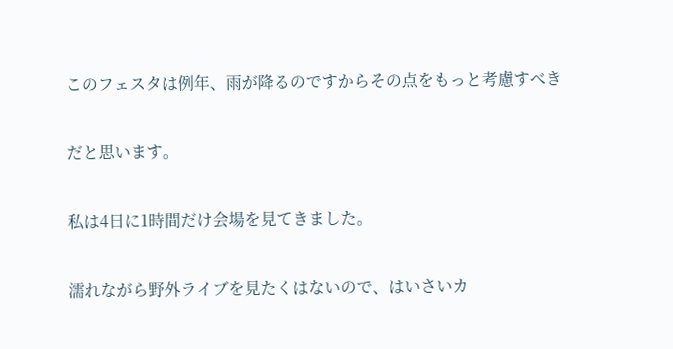このフェスタは例年、雨が降るのですからその点をもっと考慮すべき

だと思います。

私は4日に1時間だけ会場を見てきました。

濡れながら野外ライブを見たくはないので、はいさいカ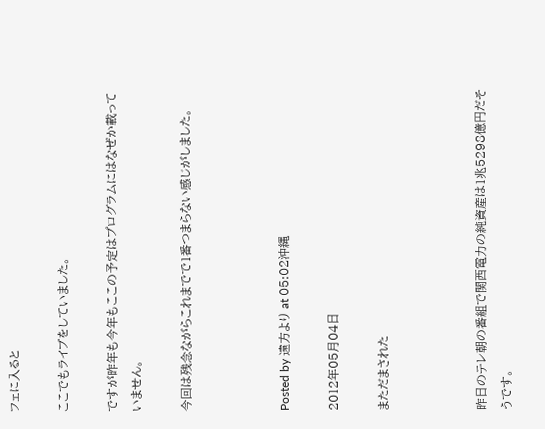フェに入ると

ここでもライブをしていました。

ですが昨年も今年もここの予定はプログラムにはなぜか載っていません。

今回は残念ながらこれまでで1番つまらない感じがしました。



Posted by 遠方より at 05:02沖縄

2012年05月04日

まただまされた



昨日のテレ朝の番組で関西電力の純資産は1兆5298億円だそうです。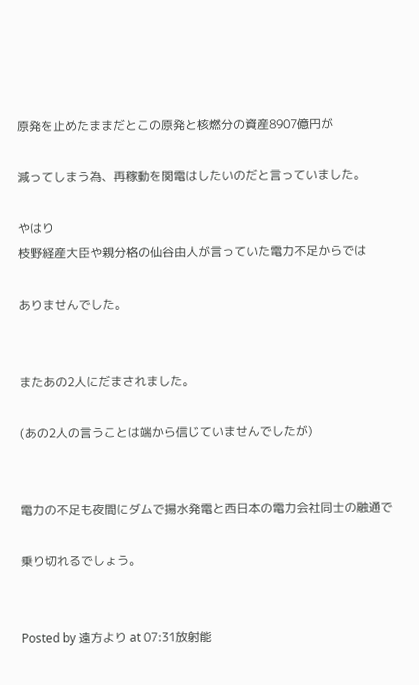原発を止めたままだとこの原発と核燃分の資産8907億円が

減ってしまう為、再稼動を関電はしたいのだと言っていました。

やはり
枝野経産大臣や親分格の仙谷由人が言っていた電力不足からでは

ありませんでした。


またあの2人にだまされました。

(あの2人の言うことは端から信じていませんでしたが)


電力の不足も夜間にダムで揚水発電と西日本の電力会社同士の融通で

乗り切れるでしょう。


Posted by 遠方より at 07:31放射能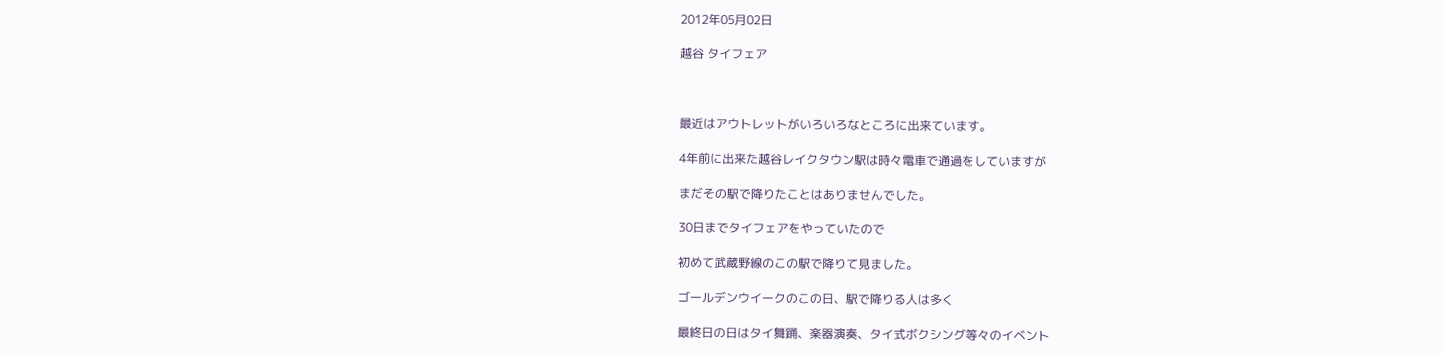2012年05月02日

越谷 タイフェア



最近はアウトレットがいろいろなところに出来ています。

4年前に出来た越谷レイクタウン駅は時々電車で通過をしていますが

まだその駅で降りたことはありませんでした。

30日までタイフェアをやっていたので

初めて武蔵野線のこの駅で降りて見ました。

ゴールデンウイークのこの日、駅で降りる人は多く

最終日の日はタイ舞踊、楽器演奏、タイ式ボクシング等々のイベント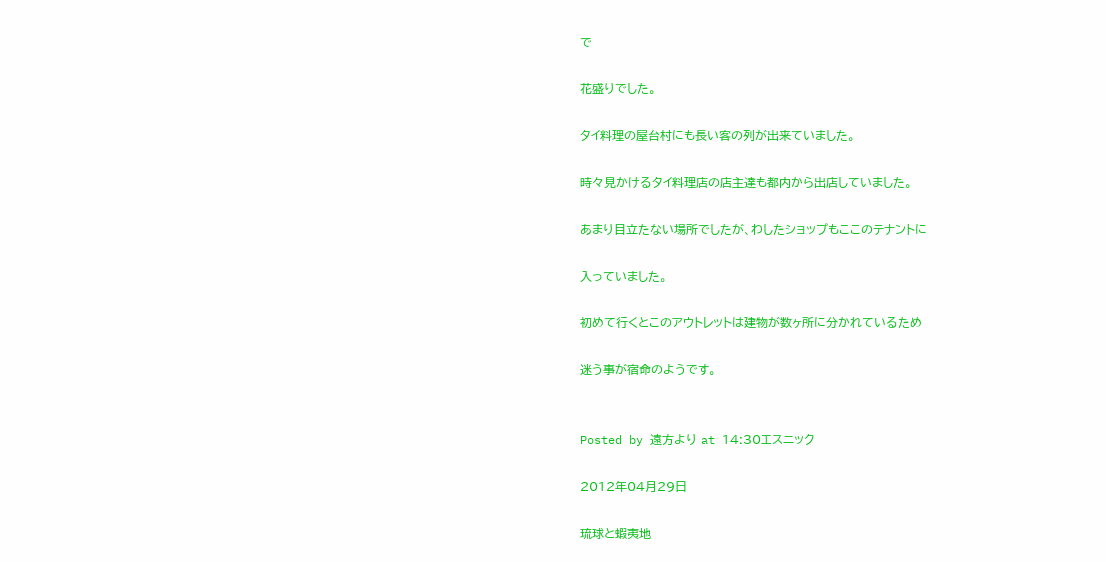で

花盛りでした。

タイ料理の屋台村にも長い客の列が出来ていました。

時々見かけるタイ料理店の店主達も都内から出店していました。

あまり目立たない場所でしたが、わしたショップもここのテナントに

入っていました。

初めて行くとこのアウトレットは建物が数ヶ所に分かれているため

迷う事が宿命のようです。


Posted by 遠方より at 14:30エスニック

2012年04月29日

琉球と蝦夷地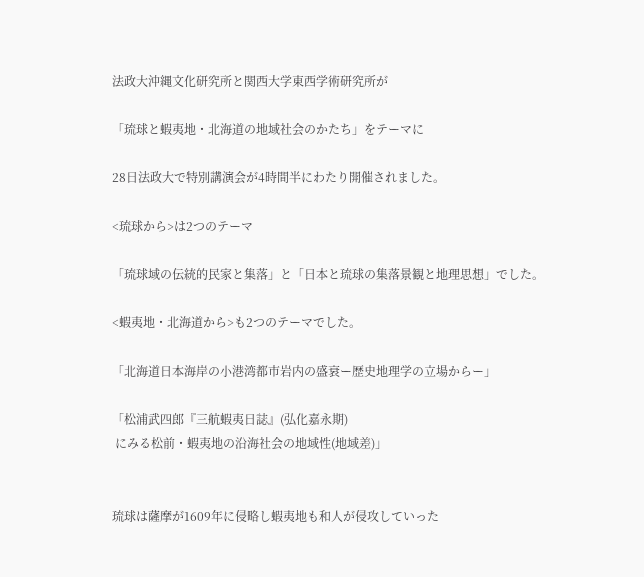法政大沖縄文化研究所と関西大学東西学術研究所が

「琉球と蝦夷地・北海道の地域社会のかたち」をテーマに

28日法政大で特別講演会が4時間半にわたり開催されました。

<琉球から>は2つのテーマ

「琉球域の伝統的民家と集落」と「日本と琉球の集落景観と地理思想」でした。

<蝦夷地・北海道から>も2つのテーマでした。

「北海道日本海岸の小港湾都市岩内の盛衰ー歴史地理学の立場からー」

「松浦武四郎『三航蝦夷日誌』(弘化嘉永期)
 にみる松前・蝦夷地の沿海社会の地域性(地域差)」


琉球は薩摩が1609年に侵略し蝦夷地も和人が侵攻していった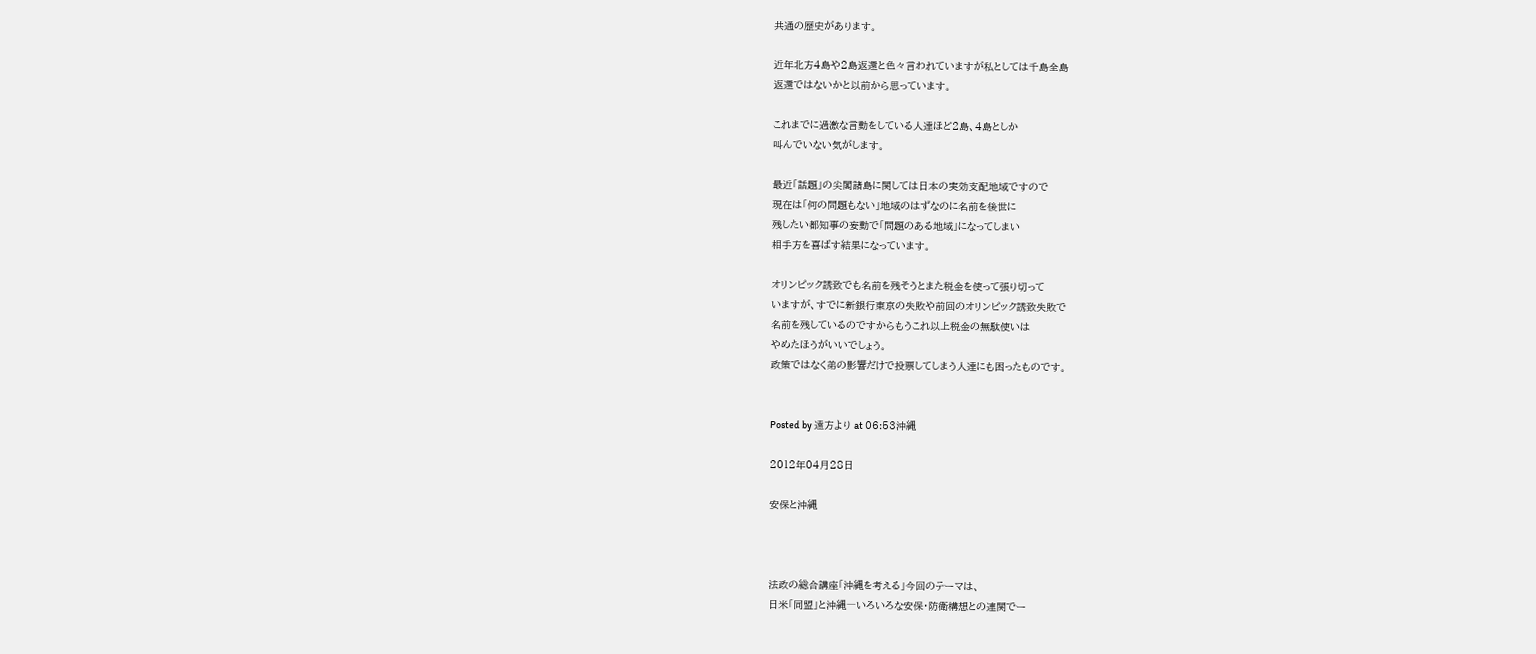共通の歴史があります。

近年北方4島や2島返還と色々言われていますが私としては千島全島
返還ではないかと以前から思っています。

これまでに過激な言動をしている人達ほど2島、4島としか
叫んでいない気がします。

最近「話題」の尖閣諸島に関しては日本の実効支配地域ですので
現在は「何の問題もない」地域のはずなのに名前を後世に
残したい都知事の妄動で「問題のある地域」になってしまい
相手方を喜ばす結果になっています。

オリンピック誘致でも名前を残そうとまた税金を使って張り切って
いますが、すでに新銀行東京の失敗や前回のオリンピック誘致失敗で
名前を残しているのですからもうこれ以上税金の無駄使いは
やめたほうがいいでしょう。
政策ではなく弟の影響だけで投票してしまう人達にも困ったものです。


Posted by 遠方より at 06:53沖縄

2012年04月28日

安保と沖縄



法政の総合講座「沖縄を考える」今回のテーマは、
日米「同盟」と沖縄―いろいろな安保・防衛構想との連関でー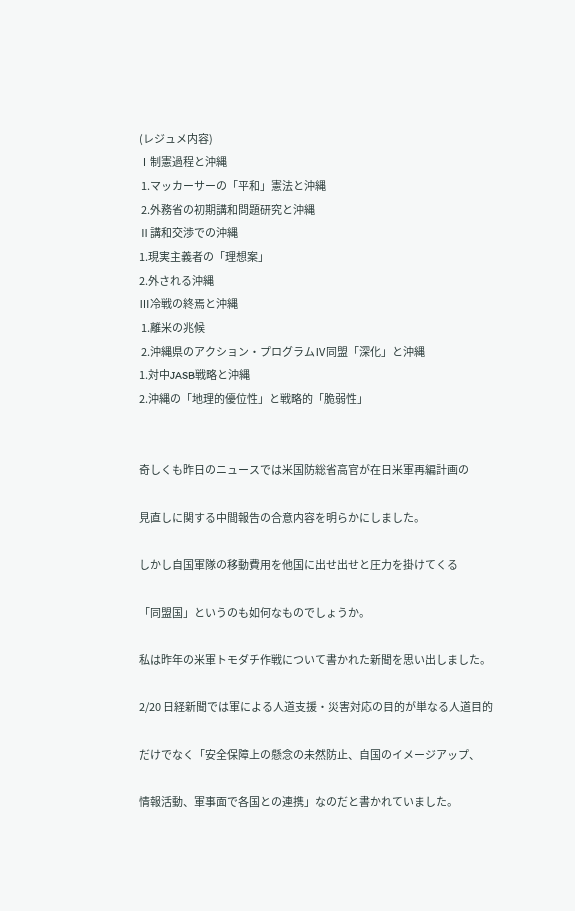(レジュメ内容)
Ⅰ制憲過程と沖縄
 1.マッカーサーの「平和」憲法と沖縄
 2.外務省の初期講和問題研究と沖縄
Ⅱ講和交渉での沖縄
1.現実主義者の「理想案」
2.外される沖縄
Ⅲ冷戦の終焉と沖縄
 1.離米の兆候
 2.沖縄県のアクション・プログラムⅣ同盟「深化」と沖縄
1.対中JASB戦略と沖縄
2.沖縄の「地理的優位性」と戦略的「脆弱性」


奇しくも昨日のニュースでは米国防総省高官が在日米軍再編計画の

見直しに関する中間報告の合意内容を明らかにしました。

しかし自国軍隊の移動費用を他国に出せ出せと圧力を掛けてくる

「同盟国」というのも如何なものでしょうか。

私は昨年の米軍トモダチ作戦について書かれた新聞を思い出しました。

2/20 日経新聞では軍による人道支援・災害対応の目的が単なる人道目的

だけでなく「安全保障上の懸念の未然防止、自国のイメージアップ、

情報活動、軍事面で各国との連携」なのだと書かれていました。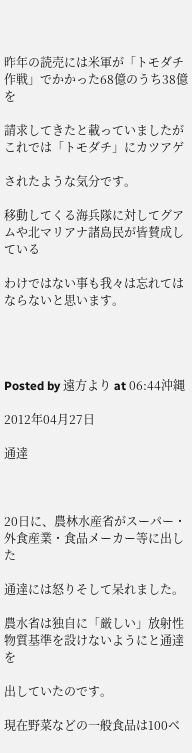昨年の読売には米軍が「トモダチ作戦」でかかった68億のうち38億を

請求してきたと載っていましたがこれでは「トモダチ」にカツアゲ

されたような気分です。

移動してくる海兵隊に対してグアムや北マリアナ諸島民が皆賛成している

わけではない事も我々は忘れてはならないと思います。




Posted by 遠方より at 06:44沖縄

2012年04月27日

通達



20日に、農林水産省がスーパー・外食産業・食品メーカー等に出した

通達には怒りそして呆れました。

農水省は独自に「厳しい」放射性物質基準を設けないようにと通達を

出していたのです。

現在野菜などの一般食品は100ベ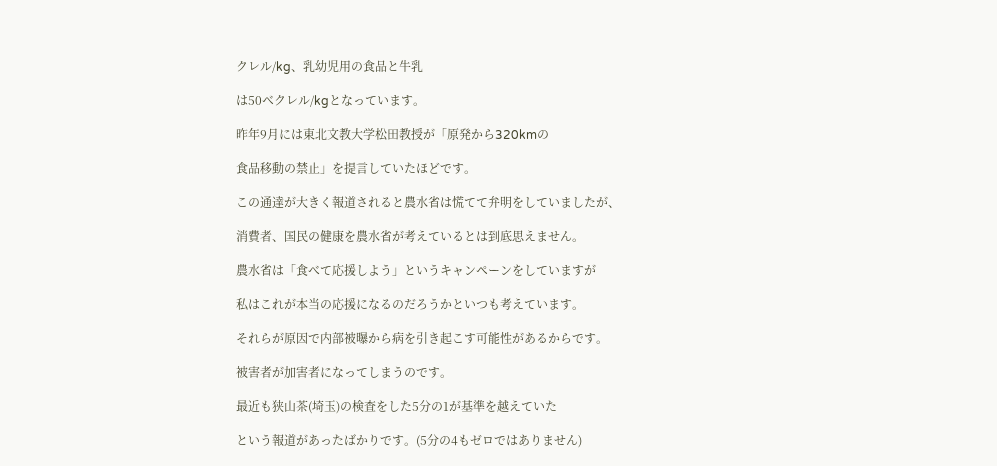クレル/kg、乳幼児用の食品と牛乳

は50ベクレル/kgとなっています。

昨年9月には東北文教大学松田教授が「原発から320kmの

食品移動の禁止」を提言していたほどです。

この通達が大きく報道されると農水省は慌てて弁明をしていましたが、

消費者、国民の健康を農水省が考えているとは到底思えません。

農水省は「食べて応援しよう」というキャンペーンをしていますが

私はこれが本当の応援になるのだろうかといつも考えています。

それらが原因で内部被曝から病を引き起こす可能性があるからです。

被害者が加害者になってしまうのです。

最近も狭山茶(埼玉)の検査をした5分の1が基準を越えていた

という報道があったばかりです。(5分の4もゼロではありません)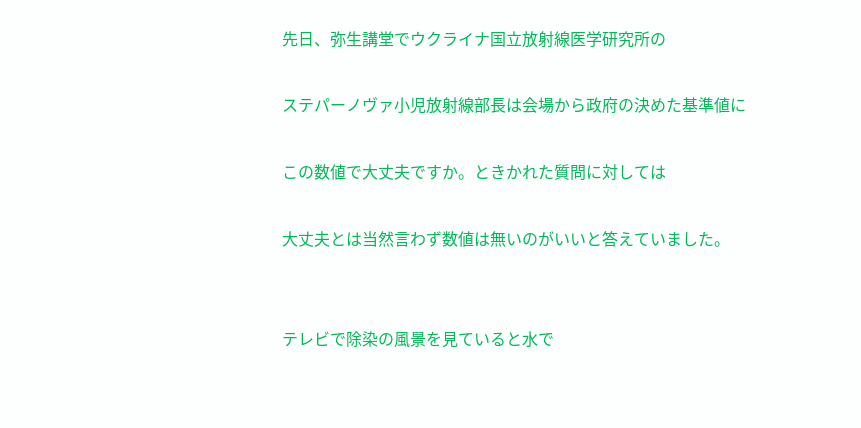先日、弥生講堂でウクライナ国立放射線医学研究所の

ステパーノヴァ小児放射線部長は会場から政府の決めた基準値に

この数値で大丈夫ですか。ときかれた質問に対しては

大丈夫とは当然言わず数値は無いのがいいと答えていました。


テレビで除染の風景を見ていると水で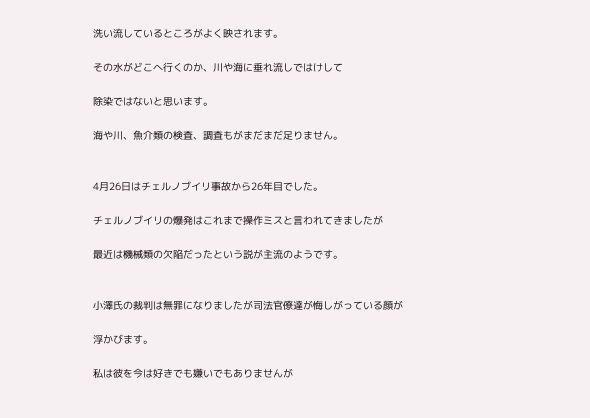洗い流しているところがよく映されます。

その水がどこへ行くのか、川や海に垂れ流しではけして

除染ではないと思います。

海や川、魚介類の検査、調査もがまだまだ足りません。


4月26日はチェルノブイリ事故から26年目でした。

チェルノブイリの爆発はこれまで操作ミスと言われてきましたが

最近は機械類の欠陥だったという説が主流のようです。


小澤氏の裁判は無罪になりましたが司法官僚達が悔しがっている顔が

浮かびます。

私は彼を今は好きでも嫌いでもありませんが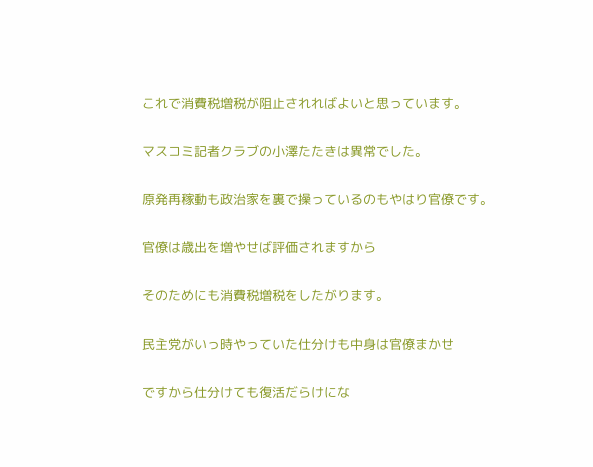これで消費税増税が阻止されればよいと思っています。

マスコミ記者クラブの小澤たたきは異常でした。

原発再稼動も政治家を裏で操っているのもやはり官僚です。

官僚は歳出を増やせば評価されますから

そのためにも消費税増税をしたがります。

民主党がいっ時やっていた仕分けも中身は官僚まかせ

ですから仕分けても復活だらけにな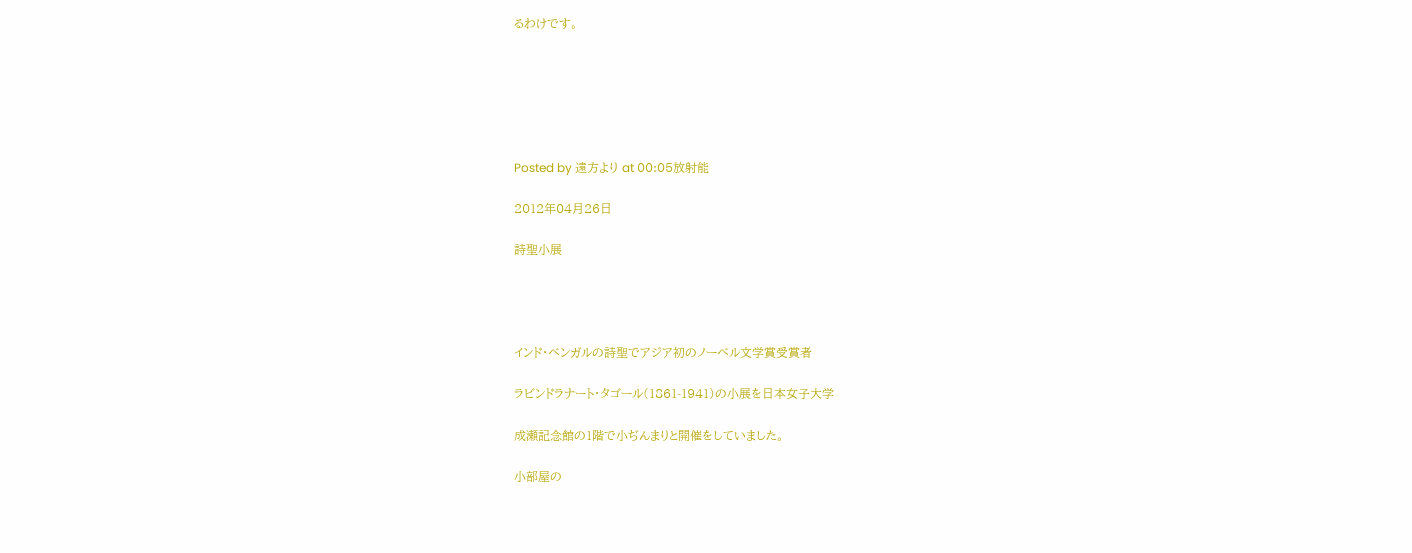るわけです。






Posted by 遠方より at 00:05放射能

2012年04月26日

詩聖小展




インド・ベンガルの詩聖でアジア初のノーベル文学賞受賞者

ラビンドラナート・タゴール(1861-1941)の小展を日本女子大学

成瀬記念館の1階で小ぢんまりと開催をしていました。

小部屋の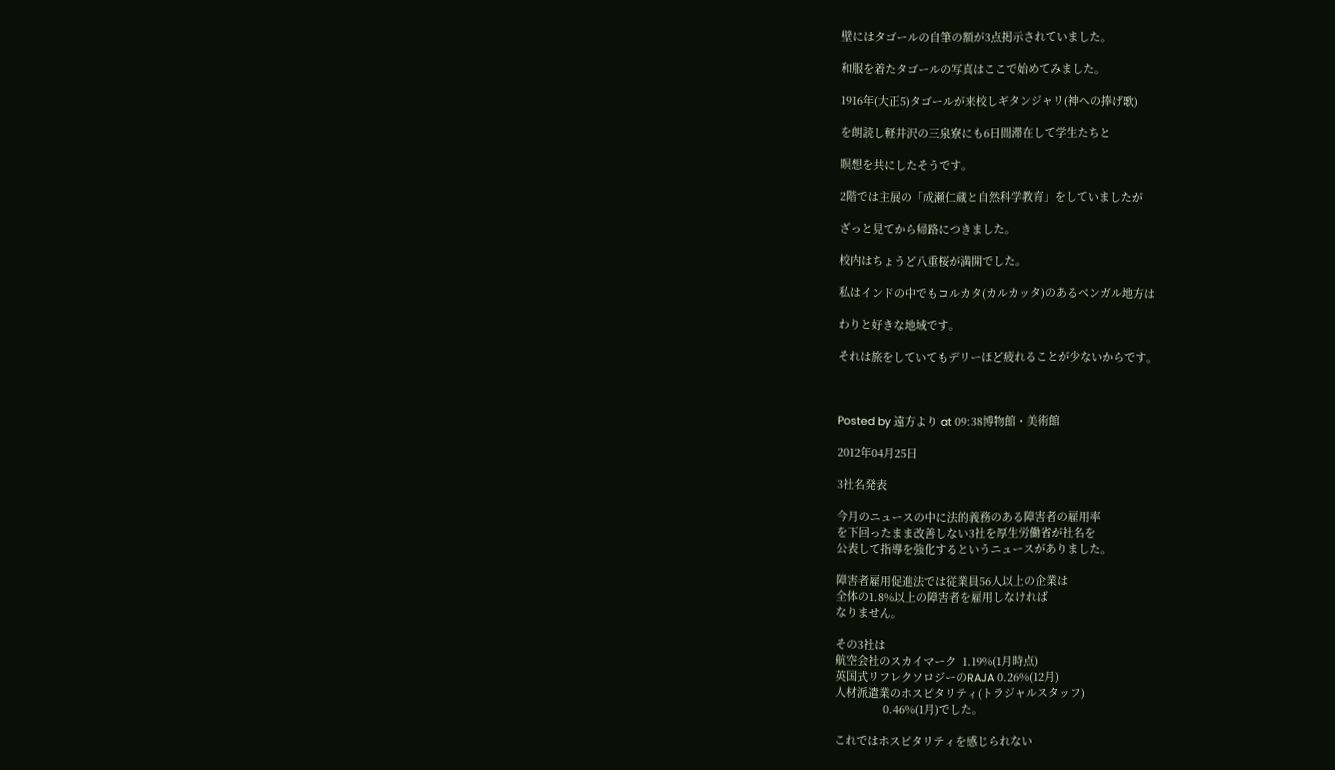壁にはタゴールの自筆の額が3点掲示されていました。

和服を着たタゴールの写真はここで始めてみました。

1916年(大正5)タゴールが来校しギタンジャリ(神への捧げ歌)

を朗読し軽井沢の三泉寮にも6日間滞在して学生たちと

瞑想を共にしたそうです。

2階では主展の「成瀬仁蔵と自然科学教育」をしていましたが

ざっと見てから帰路につきました。

校内はちょうど八重桜が満開でした。

私はインドの中でもコルカタ(カルカッタ)のあるベンガル地方は

わりと好きな地域です。

それは旅をしていてもデリーほど疲れることが少ないからです。



Posted by 遠方より at 09:38博物館・美術館

2012年04月25日

3社名発表

今月のニュースの中に法的義務のある障害者の雇用率
を下回ったまま改善しない3社を厚生労働省が社名を
公表して指導を強化するというニュースがありました。

障害者雇用促進法では従業員56人以上の企業は
全体の1.8%以上の障害者を雇用しなければ
なりません。

その3社は
航空会社のスカイマーク  1.19%(1月時点)
英国式リフレクソロジーのRAJA 0.26%(12月)
人材派遣業のホスピタリティ(トラジャルスタッフ)
                0.46%(1月)でした。

これではホスピタリティを感じられない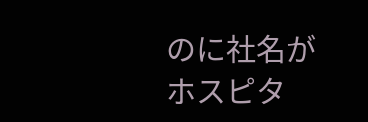のに社名が
ホスピタ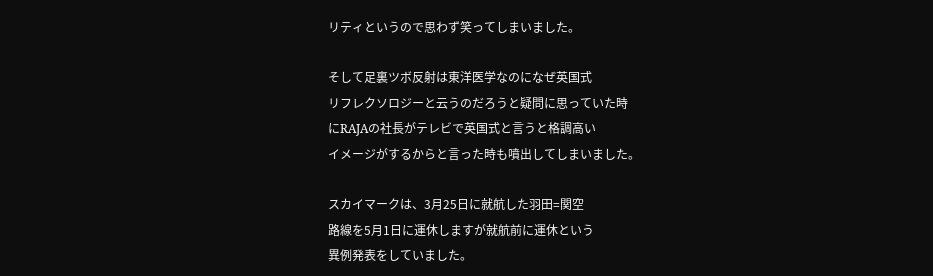リティというので思わず笑ってしまいました。

そして足裏ツボ反射は東洋医学なのになぜ英国式
リフレクソロジーと云うのだろうと疑問に思っていた時
にRAJAの社長がテレビで英国式と言うと格調高い
イメージがするからと言った時も噴出してしまいました。

スカイマークは、3月25日に就航した羽田=関空
路線を5月1日に運休しますが就航前に運休という
異例発表をしていました。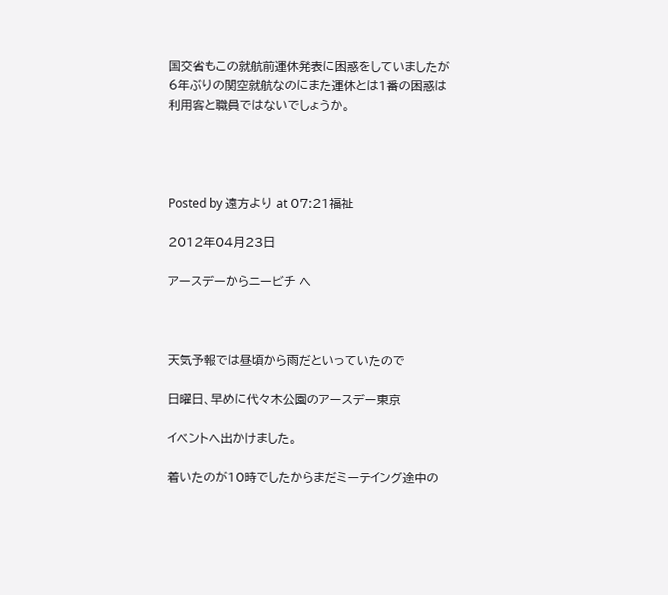国交省もこの就航前運休発表に困惑をしていましたが
6年ぶりの関空就航なのにまた運休とは1番の困惑は
利用客と職員ではないでしょうか。




Posted by 遠方より at 07:21福祉

2012年04月23日

アースデーからニービチ へ



天気予報では昼頃から雨だといっていたので

日曜日、早めに代々木公園のアースデー東京

イベントへ出かけました。

着いたのが10時でしたからまだミーテイング途中の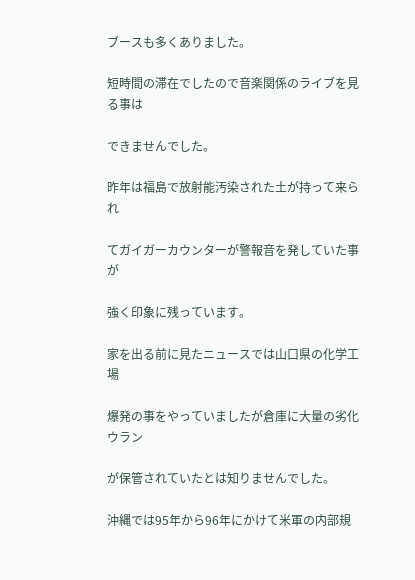ブースも多くありました。

短時間の滞在でしたので音楽関係のライブを見る事は

できませんでした。

昨年は福島で放射能汚染された土が持って来られ

てガイガーカウンターが警報音を発していた事が

強く印象に残っています。

家を出る前に見たニュースでは山口県の化学工場

爆発の事をやっていましたが倉庫に大量の劣化ウラン

が保管されていたとは知りませんでした。

沖縄では95年から96年にかけて米軍の内部規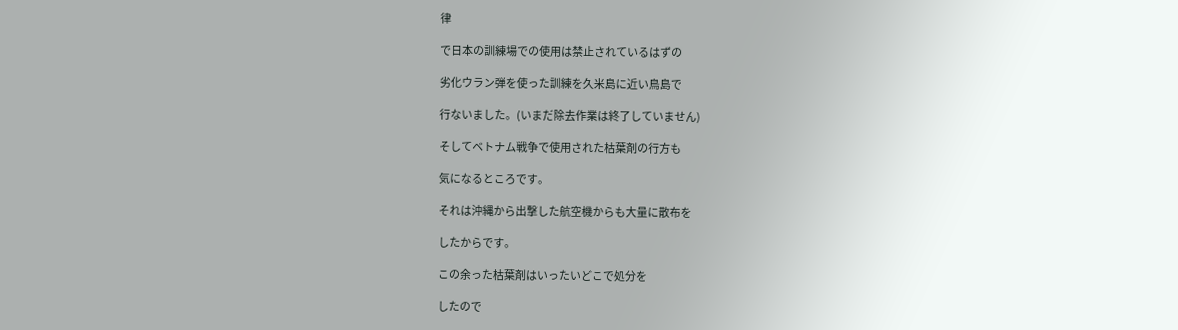律

で日本の訓練場での使用は禁止されているはずの

劣化ウラン弾を使った訓練を久米島に近い鳥島で

行ないました。(いまだ除去作業は終了していません)

そしてベトナム戦争で使用された枯葉剤の行方も

気になるところです。

それは沖縄から出撃した航空機からも大量に散布を

したからです。

この余った枯葉剤はいったいどこで処分を

したので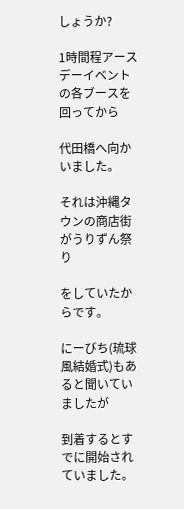しょうか?

1時間程アースデーイベントの各ブースを回ってから

代田橋へ向かいました。

それは沖縄タウンの商店街がうりずん祭り

をしていたからです。

にーびち(琉球風結婚式)もあると聞いていましたが

到着するとすでに開始されていました。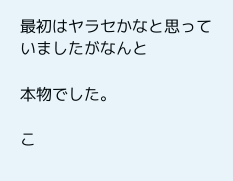最初はヤラセかなと思っていましたがなんと

本物でした。

こ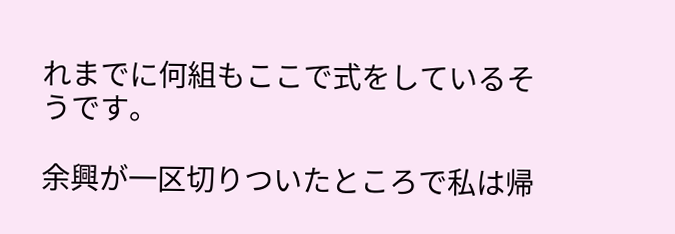れまでに何組もここで式をしているそうです。

余興が一区切りついたところで私は帰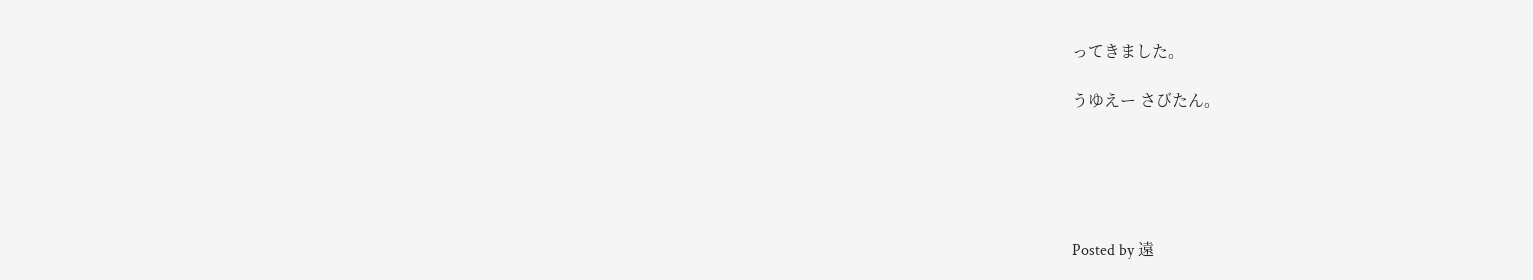ってきました。

うゆえー さびたん。





Posted by 遠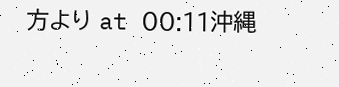方より at 00:11沖縄